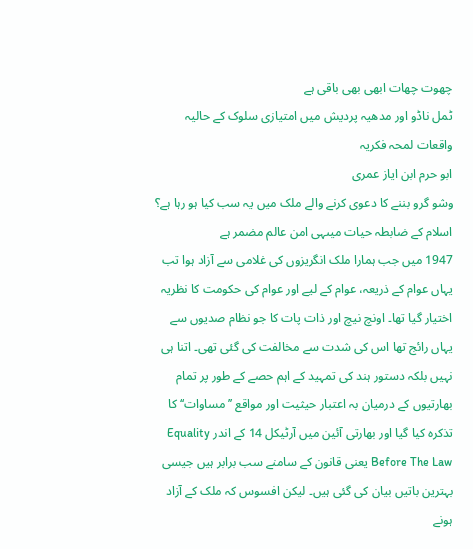چھوت چھات ابھی بھی باقی ہے
ٹمل ناڈو اور مدھیہ پردیش میں امتیازی سلوک کے حالیہ واقعات لمحہ فکریہ
ابو حرم ابن ایاز عمری
وشو گرو بننے کا دعوی کرنے والے ملک میں یہ سب کیا ہو رہا ہے؟
اسلام کے ضابطہ حیات میںہی امن عالم مضمر ہے
1947 میں جب ہمارا ملک انگریزوں کی غلامی سے آزاد ہوا تب یہاں عوام کے ذریعہ، عوام کے لیے اور عوام کی حکومت کا نظریہ اختیار گیا تھا۔ اونچ نیچ اور ذات پات کا جو نظام صدیوں سے یہاں رائج تھا اس کی شدت سے مخالفت کی گئی تھی۔ اتنا ہی نہیں بلکہ دستور ہند کی تمہید کے اہم حصے کے طور پر تمام بھارتیوں کے درمیان بہ اعتبار حیثیت اور مواقع ’’مساوات‘‘ کا تذکرہ کیا گیا اور بھارتی آئین میں آرٹیکل 14 کے اندر Equality Before The Law یعنی قانون کے سامنے سب برابر ہیں جیسی بہترین باتیں بیان کی گئی ہیں۔ لیکن افسوس کہ ملک کے آزاد ہونے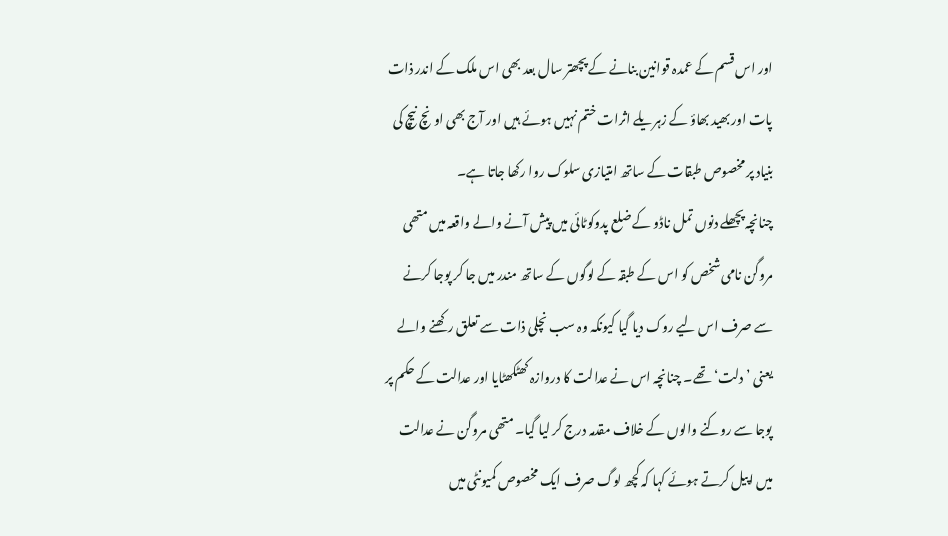اور اس قسم کے عمدہ قوانین بنانے کے پچھتر سال بعد بھی اس ملک کے اندر ذات پات اور بھید بھاؤ کے زہریلے اثرات ختم نہیں ہوئے ہیں اور آج بھی اونچ نیچ کی بنیاد پر مخصوص طبقات کے ساتھ امتیازی سلوک روا رکھا جاتا ہے۔
چنانچہ پچھلے دنوں تمل ناڈو کے ضلع پدوکوٹائی میں پیش آنے والے واقعہ میں متھی مروگن نامی شخص کو اس کے طبقہ کے لوگوں کے ساتھ مندر میں جا کر پوجا کرنے سے صرف اس لیے روک دیا گیا کیونکہ وہ سب نچلی ذات سے تعلق رکھنے والے یعنی ’دلت‘ تھے۔ چنانچہ اس نے عدالت کا دروازہ کھٹکھٹایا اور عدالت کے حکم پر پوجا سے روکنے والوں کے خلاف مقدمہ درج کر لیا گیا۔ متھی مروگن نے عدالت میں اپیل کرتے ہوئے کہا کہ کچھ لوگ صرف ایک مخصوص کمیونٹی میں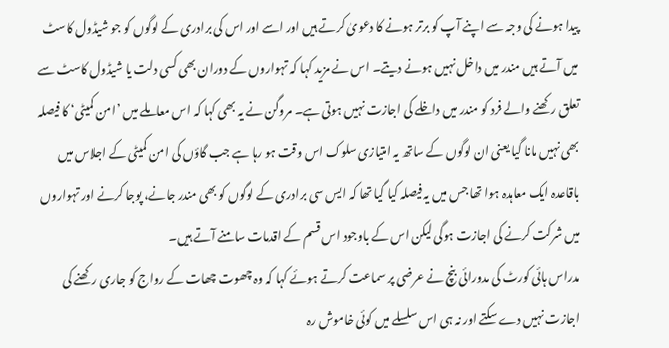پیدا ہونے کی وجہ سے اپنے آپ کو برتر ہونے کا دعویٰ کرتے ہیں اور اسے اور اس کی برادری کے لوگوں کو جو شیڈول کاسٹ میں آتے ہیں مندر میں داخل نہیں ہونے دیتے۔ اس نے مزید کہا کہ تہواروں کے دوران بھی کسی دلت یا شیڈول کاسٹ سے تعلق رکھنے والے فرد کو مندر میں داخلے کی اجازت نہیں ہوتی ہے۔ مروگن نے یہ بھی کہا کہ اس معاملے میں ’امن کمیٹی‘ کا فیصلہ بھی نہیں مانا گیا یعنی ان لوگوں کے ساتھ یہ امتیازی سلوک اس وقت ہو رہا ہے جب گاؤں کی امن کمیٹی کے اجلاس میں باقاعدہ ایک معاہدہ ہوا تھا جس میں یہ فیصلہ کیا گیا تھا کہ ایس سی برادری کے لوگوں کو بھی مندر جانے، پوجا کرنے اور تہواروں میں شرکت کرنے کی اجازت ہوگی لیکن اس کے باوجود اس قسم کے اقدمات سامنے آتے ہیں۔
مدراس ہائی کورٹ کی مدورائی بنچ نے عرضی پر سماعت کرتے ہوئے کہا کہ وہ چھوت چھات کے رواج کو جاری رکھنے کی اجازت نہیں دے سکتے اور نہ ہی اس سلسلے میں کوئی خاموش رہ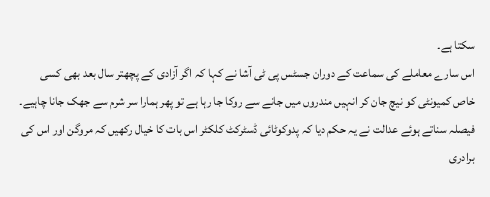سکتا ہے۔
اس سارے معاملے کی سماعت کے دوران جسٹس پی ٹی آشا نے کہا کہ اگر آزادی کے پچھتر سال بعد بھی کسی خاص کمیونٹی کو نیچ جان کر انہیں مندروں میں جانے سے روکا جا رہا ہے تو پھر ہمارا سر شرم سے جھک جانا چاہیے۔
فیصلہ سناتے ہوئے عدالت نے یہ حکم دیا کہ پدوکوٹائی ڈسٹرکٹ کلکٹر اس بات کا خیال رکھیں کہ مروگن اور اس کی برادری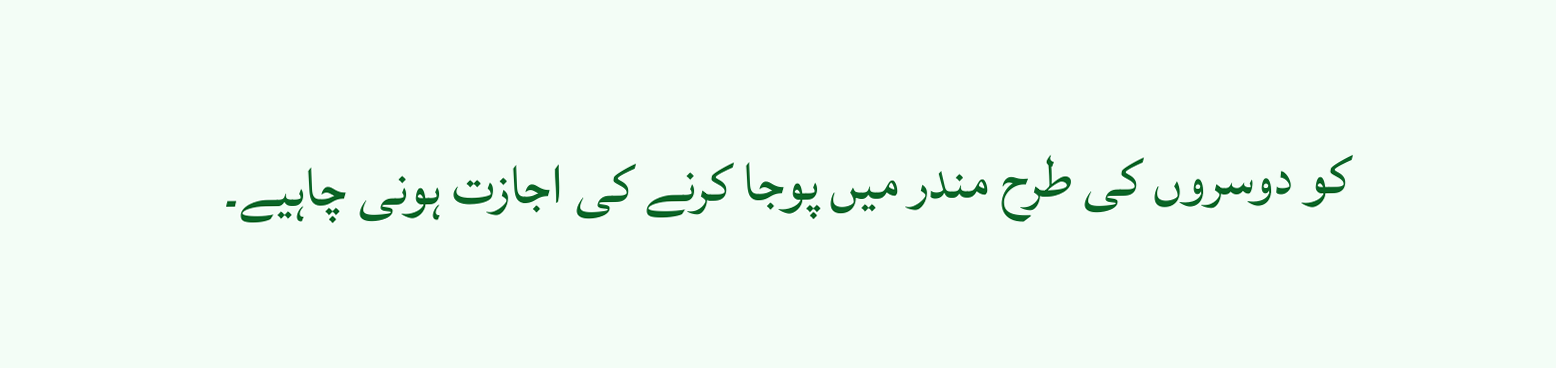کو دوسروں کی طرح مندر میں پوجا کرنے کی اجازت ہونی چاہیے۔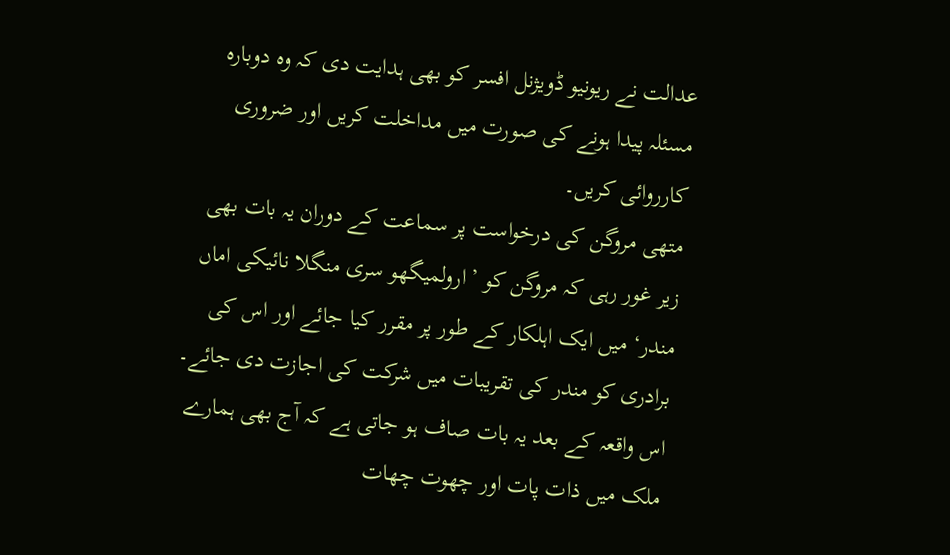عدالت نے ریونیو ڈویژنل افسر کو بھی ہدایت دی کہ وہ دوبارہ مسئلہ پیدا ہونے کی صورت میں مداخلت کریں اور ضروری کارروائی کریں۔
متھی مروگن کی درخواست پر سماعت کے دوران یہ بات بھی زیر غور رہی کہ مروگن کو ’ارولمیگھو سری منگلا نائیکی اماں مندر‘ میں ایک اہلکار کے طور پر مقرر کیا جائے اور اس کی برادری کو مندر کی تقریبات میں شرکت کی اجازت دی جائے۔
اس واقعہ کے بعد یہ بات صاف ہو جاتی ہے کہ آج بھی ہمارے ملک میں ذات پات اور چھوت چھات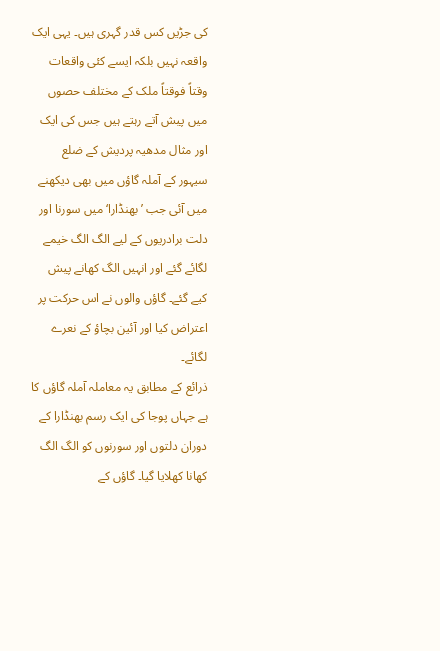کی جڑیں کس قدر گہری ہیں۔ یہی ایک واقعہ نہیں بلکہ ایسے کئی واقعات وقتاً فوقتاً ملک کے مختلف حصوں میں پیش آتے رہتے ہیں جس کی ایک اور مثال مدھیہ پردیش کے ضلع سیہور کے آملہ گاؤں میں بھی دیکھنے میں آئی جب ’بھنڈارا‘ میں سورنا اور دلت برادریوں کے لیے الگ الگ خیمے لگائے گئے اور انہیں الگ کھانے پیش کیے گئے۔ گاؤں والوں نے اس حرکت پر اعتراض کیا اور آئین بچاؤ کے نعرے لگائے۔
ذرائع کے مطابق یہ معاملہ آملہ گاؤں کا ہے جہاں پوجا کی ایک رسم بھنڈارا کے دوران دلتوں اور سورنوں کو الگ الگ کھانا کھلایا گیا۔ گاؤں کے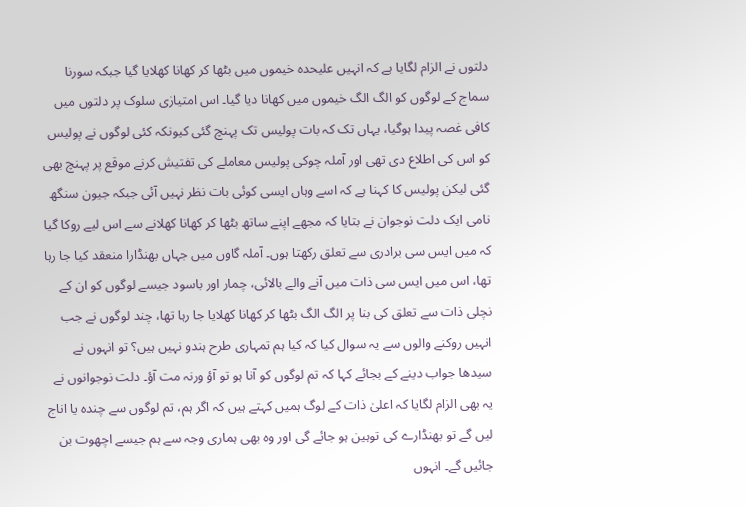دلتوں نے الزام لگایا ہے کہ انہیں علیحدہ خیموں میں بٹھا کر کھانا کھلایا گیا جبکہ سورنا سماج کے لوگوں کو الگ الگ خیموں میں کھانا دیا گیا۔ اس امتیازی سلوک پر دلتوں میں کافی غصہ پیدا ہوگیا، یہاں تک کہ بات پولیس تک پہنچ گئی کیونکہ کئی لوگوں نے پولیس کو اس کی اطلاع دی تھی اور آملہ چوکی پولیس معاملے کی تفتیش کرنے موقع پر پہنچ بھی گئی لیکن پولیس کا کہنا ہے کہ اسے وہاں ایسی کوئی بات نظر نہیں آئی جبکہ جیون سنگھ نامی ایک دلت نوجوان نے بتایا کہ مجھے اپنے ساتھ بٹھا کر کھانا کھلانے سے اس لیے روکا گیا کہ میں ایس سی برادری سے تعلق رکھتا ہوں۔ آملہ گاوں میں جہاں بھنڈارا منعقد کیا جا رہا تھا، اس میں ایس سی ذات میں آنے والے بالائی، چمار اور باسود جیسے لوگوں کو ان کے نچلی ذات سے تعلق کی بنا پر الگ الگ بٹھا کر کھانا کھلایا جا رہا تھا، چند لوگوں نے جب انہیں روکنے والوں سے یہ سوال کیا کہ کیا ہم تمہاری طرح ہندو نہیں ہیں؟ تو انہوں نے سیدھا جواب دینے کے بجائے کہا کہ تم لوگوں کو آنا ہو تو آؤ ورنہ مت آؤ۔ دلت نوجوانوں نے یہ بھی الزام لگایا کہ اعلیٰ ذات کے لوگ ہمیں کہتے ہیں کہ اگر ہم، تم لوگوں سے چندہ یا اناج لیں گے تو بھنڈارے کی توہین ہو جائے گی اور وہ بھی ہماری وجہ سے ہم جیسے اچھوت بن جائیں گے۔ انہوں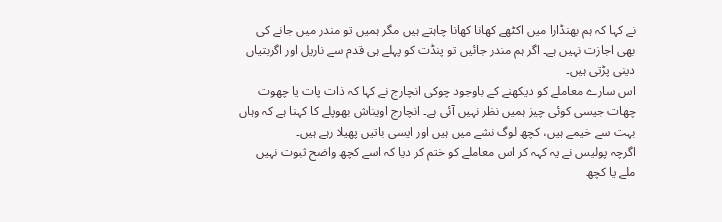نے کہا کہ ہم بھنڈارا میں اکٹھے کھانا کھانا چاہتے ہیں مگر ہمیں تو مندر میں جانے کی بھی اجازت نہیں ہے۔ اگر ہم مندر جائیں تو پنڈت کو پہلے ہی قدم سے ناریل اور اگربتیاں دینی پڑتی ہیں۔
اس سارے معاملے کو دیکھنے کے باوجود چوکی انچارج نے کہا کہ ذات پات یا چھوت چھات جیسی کوئی چیز ہمیں نظر نہیں آئی ہے۔ انچارج اویناش بھوپلے کا کہنا ہے کہ وہاں بہت سے خیمے ہیں، کچھ لوگ نشے میں ہیں اور ایسی باتیں پھیلا رہے ہیں۔
اگرچہ پولیس نے یہ کہہ کر اس معاملے کو ختم کر دیا کہ اسے کچھ واضح ثبوت نہیں ملے یا کچھ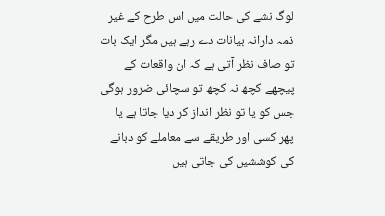لوگ نشے کی حالت میں اس طرح کے غیر ذمہ دارانہ بیانات دے رہے ہیں مگر ایک بات تو صاف نظر آتی ہے کہ ان واقعات کے پیچھے کچھ نہ کچھ تو سچائی ضرور ہوگی جس کو یا تو نظر انداز کر دیا جاتا ہے یا پھر کسی اور طریقے سے معاملے کو دبانے کی کوششیں کی جاتی ہیں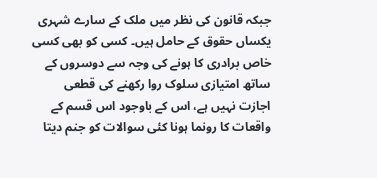جبکہ قانون کی نظر میں ملک کے سارے شہری یکساں حقوق کے حامل ہیں۔ کسی کو بھی کسی خاص برادری کا ہونے کی وجہ سے دوسروں کے ساتھ امتیازی سلوک روا رکھنے کی قطعی اجازت نہیں ہے، اس کے باوجود اس قسم کے واقعات کا رونما ہونا کئی سوالات کو جنم دیتا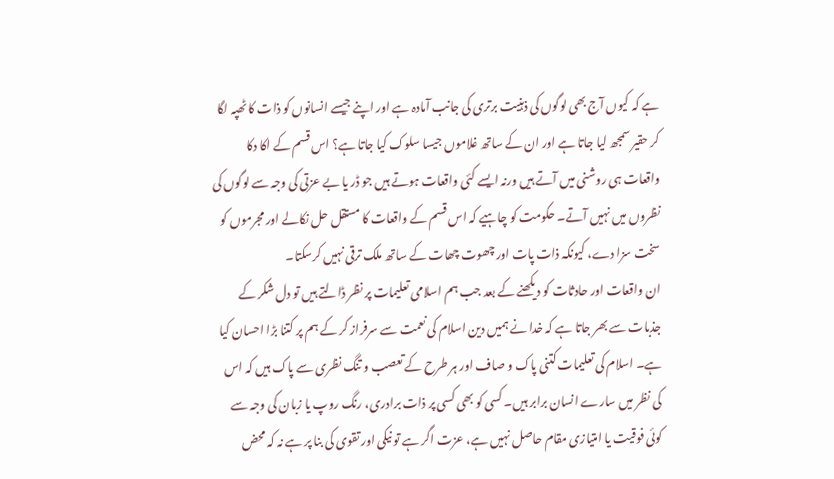ہے کہ کیوں آج بھی لوگوں کی ذہنیت برتری کی جانب آمادہ ہے اور اپنے جیسے انسانوں کو ذات کا ٹھپہ لگا کر حقیر سمجھ لیا جاتا ہے اور ان کے ساتھ غلاموں جیسا سلوک کیا جاتا ہے؟ اس قسم کے اکا دکا واقعات ہی روشنی میں آتے ہیں ورنہ ایسے کئی واقعات ہوتے ہیں جو ڈر یا بے عزتی کی وجہ سے لوگوں کی نظروں میں نہیں آتے۔ حکومت کو چاہیے کہ اس قسم کے واقعات کا مستقل حل نکالے اور مجرموں کو سخت سزا دے، کیونکہ ذات پات اور چھوت چھات کے ساتھ ملک ترقی نہیں کرسکتا۔
ان واقعات اور حادثات کو دیکھنے کے بعد جب ہم اسلامی تعلیمات پر نظر ڈالتے ہیں تو دل شکر کے جذبات سے بھر جاتا ہے کہ خدا نے ہمیں دین اسلام کی نعمت سے سرفراز کر کے ہم پر کتنا بڑا احسان کیا ہے۔ اسلام کی تعلیمات کتنی پاک و صاف اور ہر طرح کے تعصب و تنگ نظری سے پاک ہیں کہ اس کی نظر میں سارے انسان برابر ہیں۔ کسی کو بھی کسی پر ذات برادری، رنگ روپ یا زبان کی وجہ سے کوئی فوقیت یا امتیازی مقام حاصل نہیں ہے، عزت اگر ہے تو نیکی اور تقوی کی بنا پر ہے نہ کہ محض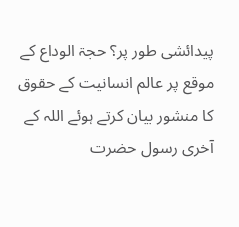پیدائشی طور پر؟ حجۃ الوداع کے موقع پر عالم انسانیت کے حقوق کا منشور بیان کرتے ہوئے اللہ کے آخری رسول حضرت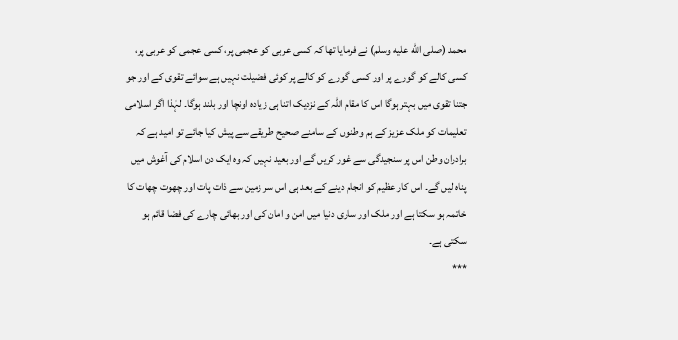محمد (صلى الله عليه وسلم) نے فرمایا تھا کہ کسی عربی کو عجمی پر، کسی عجمی کو عربی پر، کسی کالے کو گورے پر اور کسی گورے کو کالے پر کوئی فضیلت نہیں ہے سوائے تقوی کے اور جو جتنا تقوی میں بہتر ہوگا اس کا مقام اللہ کے نزدیک اتنا ہی زیادہ اونچا اور بلند ہوگا۔ لہٰذا اگر اسلامی تعلیمات کو ملک عزیز کے ہم وطنوں کے سامنے صحیح طریقے سے پیش کیا جائے تو امید ہے کہ برادران وطن اس پر سنجیدگی سے غور کریں گے اور بعید نہیں کہ وہ ایک دن اسلام کی آغوش میں پناہ لیں گے۔ اس کار عظیم کو انجام دینے کے بعد ہی اس سر زمین سے ذات پات اور چھوت چھات کا خاتمہ ہو سکتا ہے اور ملک اور ساری دنیا میں امن و امان کی اور بھائی چارے کی فضا قائم ہو سکتی ہے۔
***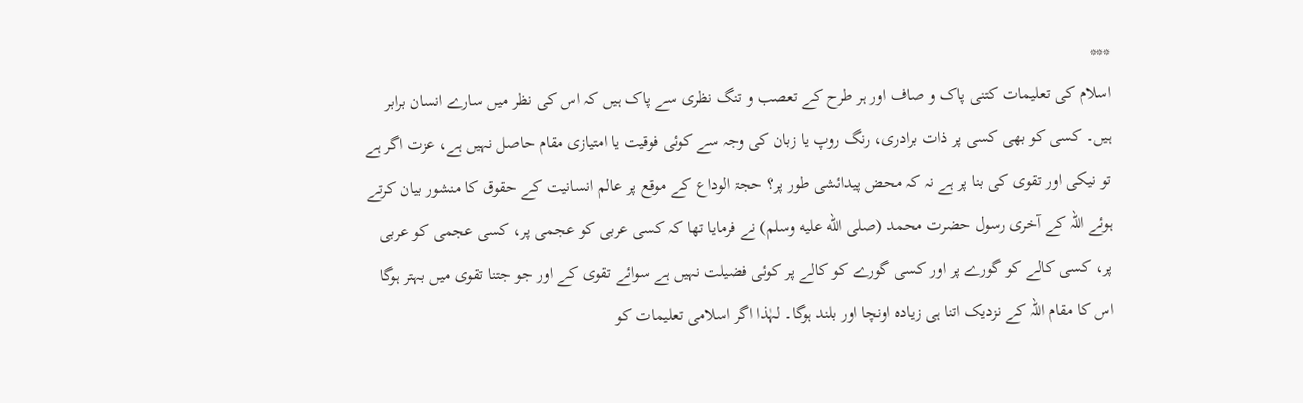***
اسلام کی تعلیمات کتنی پاک و صاف اور ہر طرح کے تعصب و تنگ نظری سے پاک ہیں کہ اس کی نظر میں سارے انسان برابر ہیں۔ کسی کو بھی کسی پر ذات برادری، رنگ روپ یا زبان کی وجہ سے کوئی فوقیت یا امتیازی مقام حاصل نہیں ہے، عزت اگر ہے تو نیکی اور تقوی کی بنا پر ہے نہ کہ محض پیدائشی طور پر؟ حجۃ الوداع کے موقع پر عالم انسانیت کے حقوق کا منشور بیان کرتے ہوئے اللہ کے آخری رسول حضرت محمد (صلى الله عليه وسلم) نے فرمایا تھا کہ کسی عربی کو عجمی پر، کسی عجمی کو عربی پر، کسی کالے کو گورے پر اور کسی گورے کو کالے پر کوئی فضیلت نہیں ہے سوائے تقوی کے اور جو جتنا تقوی میں بہتر ہوگا اس کا مقام اللہ کے نزدیک اتنا ہی زیادہ اونچا اور بلند ہوگا۔ لہٰذا اگر اسلامی تعلیمات کو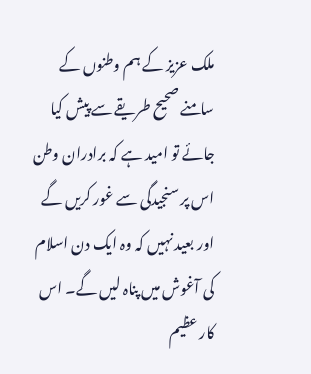ملک عزیز کے ہم وطنوں کے سامنے صحیح طریقے سے پیش کیا جائے تو امید ہے کہ برادران وطن اس پر سنجیدگی سے غور کریں گے اور بعید نہیں کہ وہ ایک دن اسلام کی آغوش میں پناہ لیں گے۔ اس کار عظیم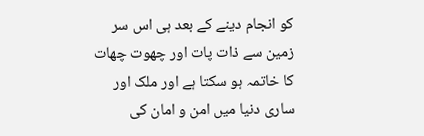کو انجام دینے کے بعد ہی اس سر زمین سے ذات پات اور چھوت چھات کا خاتمہ ہو سکتا ہے اور ملک اور ساری دنیا میں امن و امان کی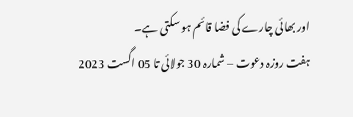اور بھائی چارے کی فضا قائم ہو سکتی ہے۔
ہفت روزہ دعوت – شمارہ 30 جولائی تا 05 اگست 2023